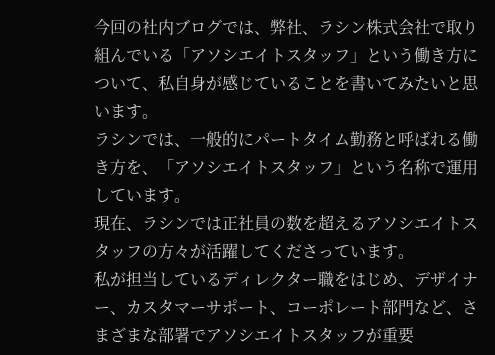今回の社内ブログでは、弊社、ラシン株式会社で取り組んでいる「アソシエイトスタッフ」という働き方について、私自身が感じていることを書いてみたいと思います。
ラシンでは、一般的にパートタイム勤務と呼ばれる働き方を、「アソシエイトスタッフ」という名称で運用しています。
現在、ラシンでは正社員の数を超えるアソシエイトスタッフの方々が活躍してくださっています。
私が担当しているディレクター職をはじめ、デザイナー、カスタマーサポート、コーポレート部門など、さまざまな部署でアソシエイトスタッフが重要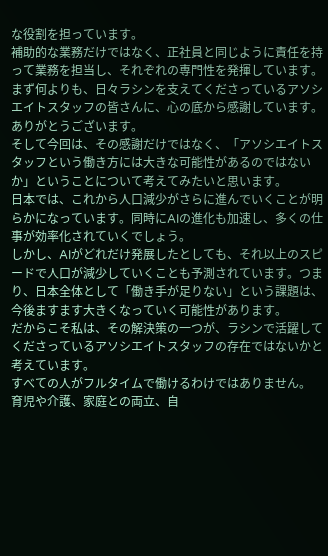な役割を担っています。
補助的な業務だけではなく、正社員と同じように責任を持って業務を担当し、それぞれの専門性を発揮しています。
まず何よりも、日々ラシンを支えてくださっているアソシエイトスタッフの皆さんに、心の底から感謝しています。
ありがとうございます。
そして今回は、その感謝だけではなく、「アソシエイトスタッフという働き方には大きな可能性があるのではないか」ということについて考えてみたいと思います。
日本では、これから人口減少がさらに進んでいくことが明らかになっています。同時にAIの進化も加速し、多くの仕事が効率化されていくでしょう。
しかし、AIがどれだけ発展したとしても、それ以上のスピードで人口が減少していくことも予測されています。つまり、日本全体として「働き手が足りない」という課題は、今後ますます大きくなっていく可能性があります。
だからこそ私は、その解決策の一つが、ラシンで活躍してくださっているアソシエイトスタッフの存在ではないかと考えています。
すべての人がフルタイムで働けるわけではありません。
育児や介護、家庭との両立、自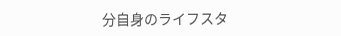分自身のライフスタ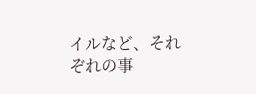イルなど、それぞれの事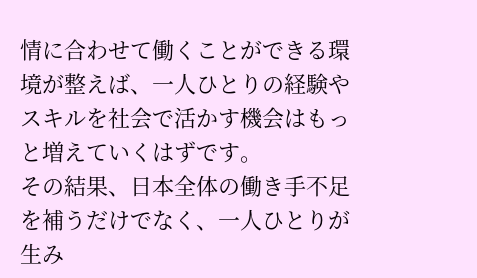情に合わせて働くことができる環境が整えば、一人ひとりの経験やスキルを社会で活かす機会はもっと増えていくはずです。
その結果、日本全体の働き手不足を補うだけでなく、一人ひとりが生み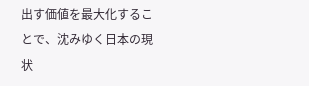出す価値を最大化することで、沈みゆく日本の現状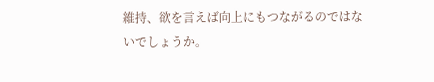維持、欲を言えば向上にもつながるのではないでしょうか。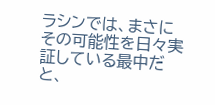ラシンでは、まさにその可能性を日々実証している最中だと、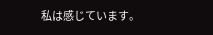私は感じています。